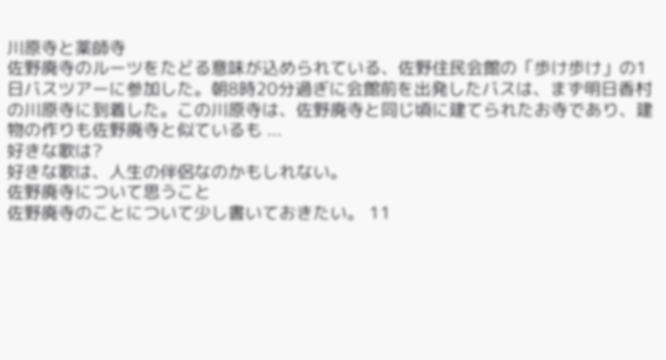川原寺と薬師寺
佐野廃寺のルーツをたどる意味が込められている、佐野住民会館の「歩け歩け」の1日バスツアーに参加した。朝8時20分過ぎに会館前を出発したバスは、まず明日香村の川原寺に到着した。この川原寺は、佐野廃寺と同じ頃に建てられたお寺であり、建物の作りも佐野廃寺と似ているも ...
好きな歌は?
好きな歌は、人生の伴侶なのかもしれない。
佐野廃寺について思うこと
佐野廃寺のことについて少し書いておきたい。 11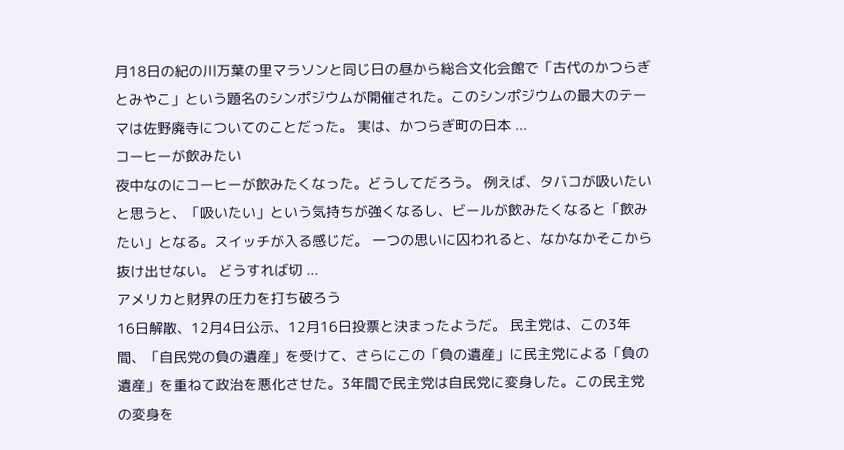月18日の紀の川万葉の里マラソンと同じ日の昼から総合文化会館で「古代のかつらぎとみやこ」という題名のシンポジウムが開催された。このシンポジウムの最大のテーマは佐野廃寺についてのことだった。 実は、かつらぎ町の日本 ...
コーヒーが飲みたい
夜中なのにコーヒーが飲みたくなった。どうしてだろう。 例えば、タバコが吸いたいと思うと、「吸いたい」という気持ちが強くなるし、ビールが飲みたくなると「飲みたい」となる。スイッチが入る感じだ。 一つの思いに囚われると、なかなかそこから抜け出せない。 どうすれば切 ...
アメリカと財界の圧力を打ち破ろう
16日解散、12月4日公示、12月16日投票と決まったようだ。 民主党は、この3年間、「自民党の負の遺産」を受けて、さらにこの「負の遺産」に民主党による「負の遺産」を重ねて政治を悪化させた。3年間で民主党は自民党に変身した。この民主党の変身を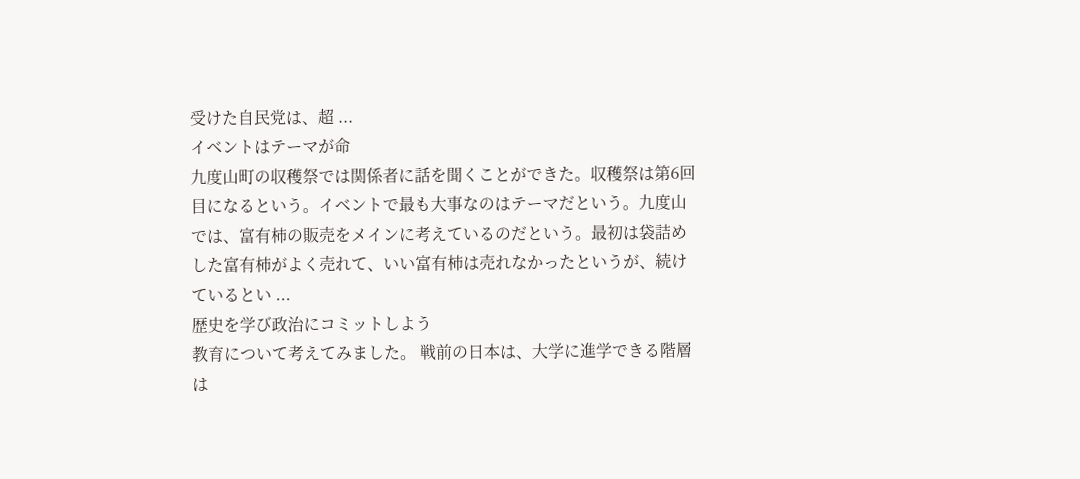受けた自民党は、超 ...
イベントはテーマが命
九度山町の収穫祭では関係者に話を聞くことができた。収穫祭は第6回目になるという。イベントで最も大事なのはテーマだという。九度山では、富有柿の販売をメインに考えているのだという。最初は袋詰めした富有柿がよく売れて、いい富有柿は売れなかったというが、続けているとい ...
歴史を学び政治にコミットしよう
教育について考えてみました。 戦前の日本は、大学に進学できる階層は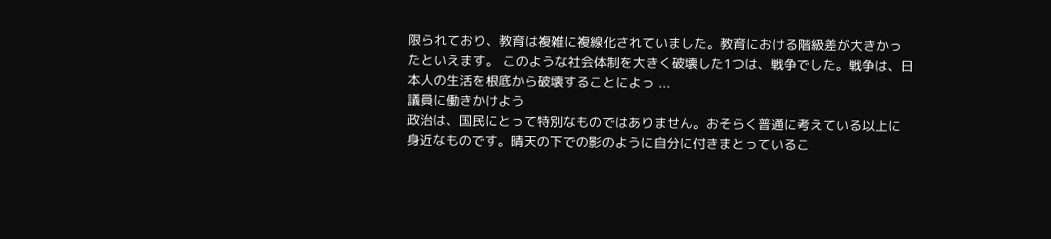限られており、教育は複雑に複線化されていました。教育における階級差が大きかったといえます。 このような社会体制を大きく破壊した1つは、戦争でした。戦争は、日本人の生活を根底から破壊することによっ ...
議員に働きかけよう
政治は、国民にとって特別なものではありません。おそらく普通に考えている以上に身近なものです。晴天の下での影のように自分に付きまとっているこ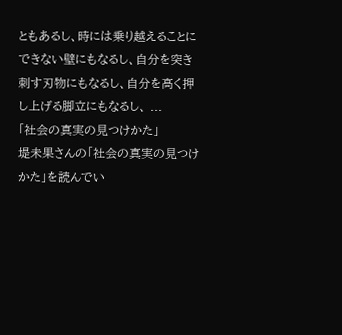ともあるし、時には乗り越えることにできない壁にもなるし、自分を突き刺す刃物にもなるし、自分を高く押し上げる脚立にもなるし、 ...
「社会の真実の見つけかた」
堤未果さんの「社会の真実の見つけかた」を読んでい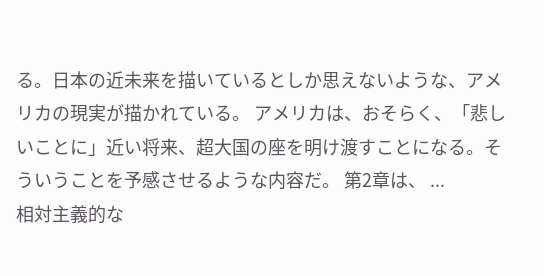る。日本の近未来を描いているとしか思えないような、アメリカの現実が描かれている。 アメリカは、おそらく、「悲しいことに」近い将来、超大国の座を明け渡すことになる。そういうことを予感させるような内容だ。 第2章は、 ...
相対主義的な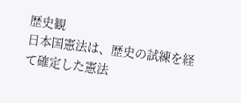歴史観
日本国憲法は、歴史の試練を経て確定した憲法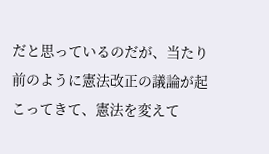だと思っているのだが、当たり前のように憲法改正の議論が起こってきて、憲法を変えて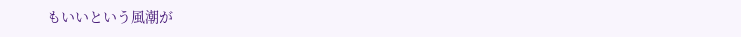もいいという風潮が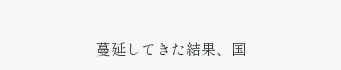蔓延してきた結果、国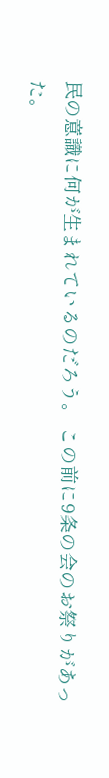民の意識に何が生まれているのだろう。 この前に9条の会のお祭りがあった。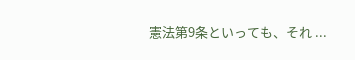憲法第9条といっても、それ ...